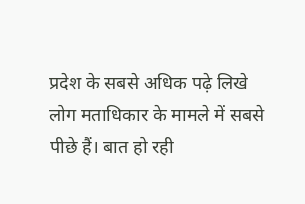प्रदेश के सबसे अधिक पढ़े लिखे लोग मताधिकार के मामले में सबसे पीछे हैं। बात हो रही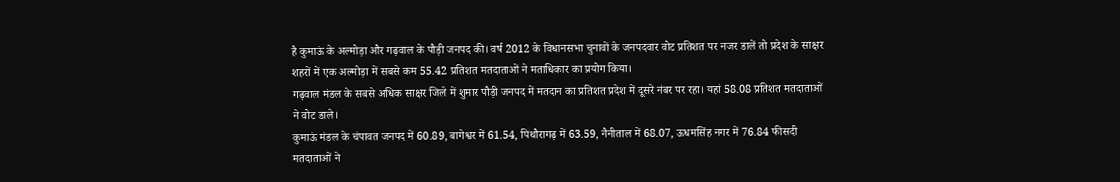है कुमाऊं के अल्मोड़ा और गढ़वाल के पौड़ी जनपद की। वर्ष 2012 के विधानसभा चुनावों के जनपदवार वोट प्रतिशत पर नजर डालें तो प्रदेश के साक्षर शहरों में एक अल्मोड़ा में सबसे कम 55.42 प्रतिशत मतदाताओं ने मताधिकार का प्रयोग किया।
गढ़वाल मंडल के सबसे अधिक साक्षर जिले में शुमार पौड़ी जनपद में मतदान का प्रतिशत प्रदेश में दूसरे नंबर पर रहा। यहां 58.08 प्रतिशत मतदाताओं ने वोट डाले।
कुमाऊं मंडल के चंपावत जनपद में 60.89, बागेश्वर में 61.54, पिथौरागढ़ में 63.59, नैनीताल में 68.07, ऊधमसिंह नगर में 76.84 फीसदी मतदाताओं ने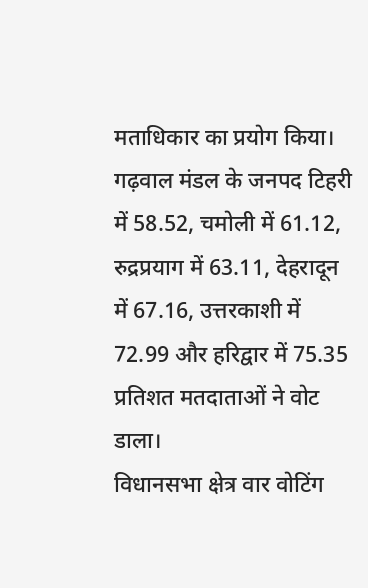मताधिकार का प्रयोग किया। गढ़वाल मंडल के जनपद टिहरी में 58.52, चमोली में 61.12, रुद्रप्रयाग में 63.11, देहरादून में 67.16, उत्तरकाशी में 72.99 और हरिद्वार में 75.35 प्रतिशत मतदाताओं ने वोट डाला।
विधानसभा क्षेत्र वार वोटिंग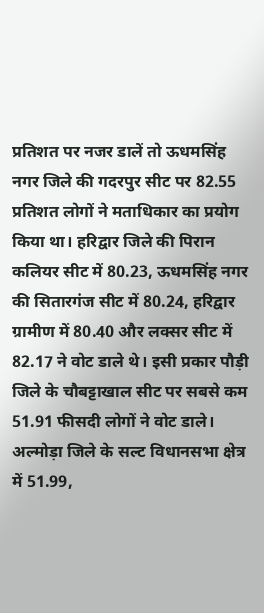प्रतिशत पर नजर डालें तो ऊधमसिंह नगर जिले की गदरपुर सीट पर 82.55 प्रतिशत लोगों ने मताधिकार का प्रयोग किया था। हरिद्वार जिले की पिरान कलियर सीट में 80.23, ऊधमसिंह नगर की सितारगंज सीट में 80.24, हरिद्वार ग्रामीण में 80.40 और लक्सर सीट में 82.17 ने वोट डाले थे। इसी प्रकार पौड़ी जिले के चौबट्टाखाल सीट पर सबसे कम 51.91 फीसदी लोगों ने वोट डाले।
अल्मोड़ा जिले के सल्ट विधानसभा क्षेत्र में 51.99,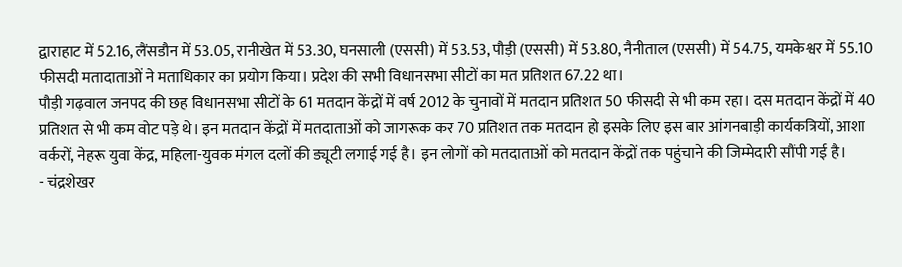द्वाराहाट में 52.16, लैंसडौन में 53.05, रानीखेत में 53.30, घनसाली (एससी) में 53.53, पौड़ी (एससी) में 53.80, नैनीताल (एससी) में 54.75, यमकेश्वर में 55.10 फीसदी मतादाताओं ने मताधिकार का प्रयोग किया। प्रदेश की सभी विधानसभा सीटों का मत प्रतिशत 67.22 था।
पौड़ी गढ़वाल जनपद की छह विधानसभा सीटों के 61 मतदान केंद्रों में वर्ष 2012 के चुनावों में मतदान प्रतिशत 50 फीसदी से भी कम रहा। दस मतदान केंद्रों में 40 प्रतिशत से भी कम वोट पड़े थे। इन मतदान केंद्रों में मतदाताओं को जागरूक कर 70 प्रतिशत तक मतदान हो इसके लिए इस बार आंगनबाड़ी कार्यकत्रियों, आशा वर्करों, नेहरू युवा केंद्र, महिला-युवक मंगल दलों की ड्यूटी लगाई गई है। इन लोगों को मतदाताओं को मतदान केंद्रों तक पहुंचाने की जिम्मेदारी सौंपी गई है।
- चंद्रशेखर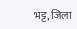भट्ट, जिला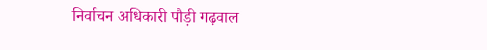निर्वाचन अधिकारी पौड़ी गढ़वाल